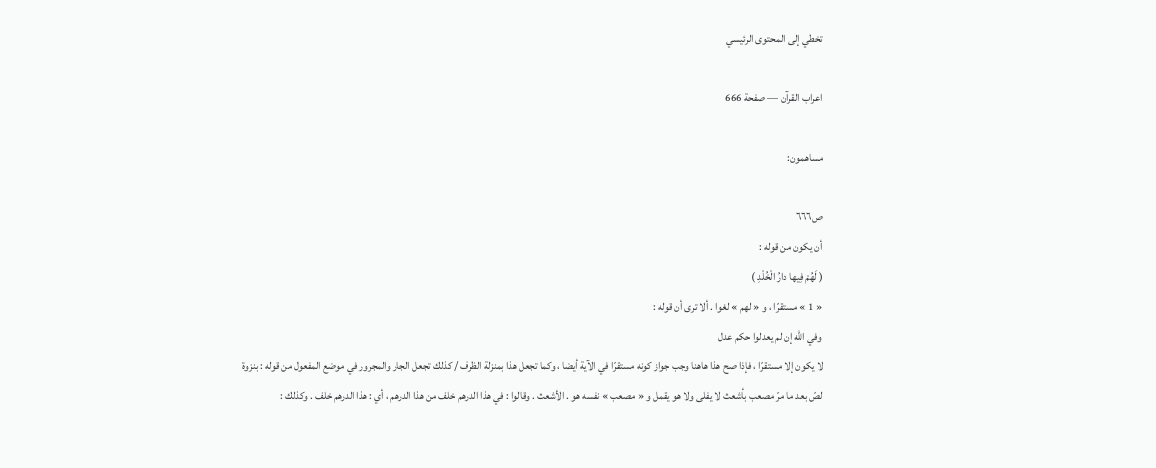تخطي إلى المحتوى الرئيسي

اعراب القرآن — صفحة 666

مساهمون:

ص٦٦٦
أن يكون من قوله :
( لَهُمْ فِيها دارُ الْخُلْدِ )
« 1 » مستقرّا ، و « لهم » لغوا . ألا ترى أن قوله :
وفي اللّه إن لم يعدلوا حكم عدل
لا يكون إلا مستقرّا ، فإذا صح هذا هاهنا وجب جواز كونه مستقرّا في الآية أيضا ، وكما تجعل هذا بمنزلة الظرف / كذلك تجعل الجار والمجرور في موضع المفعول من قوله : بنزوة لصّ بعد ما مرّ مصعب بأشعث لا يفلى ولا هو يقمل و « مصعب » نفسه هو . الأشعث . وقالوا : في هذا الدرهم خلف من هذا الدرهم ، أي : هذا الدرهم خلف . وكذلك :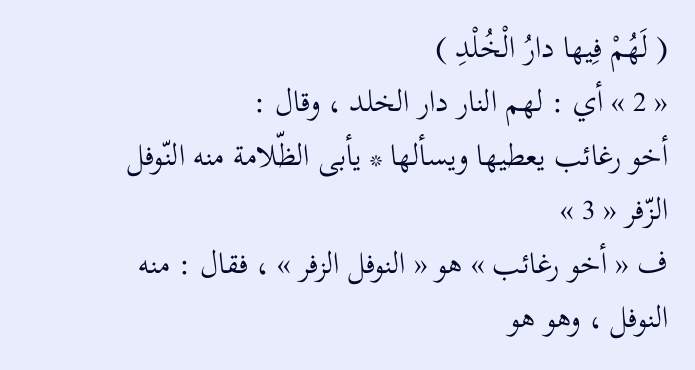( لَهُمْ فِيها دارُ الْخُلْدِ )
« 2 » أي : لهم النار دار الخلد ، وقال :
أخو رغائب يعطيها ويسألها * يأبى الظّلامة منه النّوفل الزّفر « 3 »
ف « أخو رغائب » هو « النوفل الزفر » ، فقال : منه النوفل ، وهو هو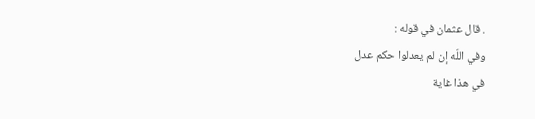. قال عثمان في قوله :
وفي اللّه إن لم يعدلوا حكم عدل
في هذا غاية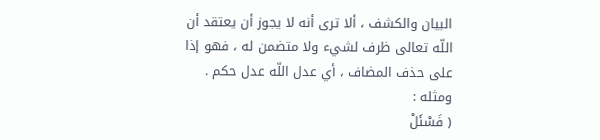البيان والكشف ، ألا ترى أنه لا يجوز أن يعتقد أن اللّه تعالى ظرف لشيء ولا متضمن له ، فهو إذا على حذف المضاف ، أي عدل اللّه عدل حكم . ومثله :
( فَسْئَلْ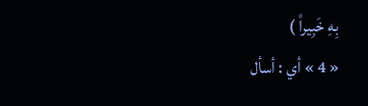بِهِ خَبِيراً )
« 4 » أي : أسأل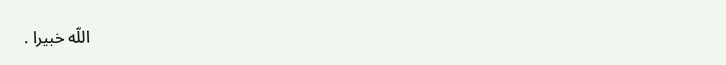اللّه خبيرا .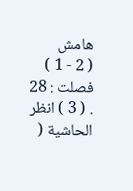هامش
( 2 - 1 ) فصلت : 28 . ( 3 ) انظر الحاشية (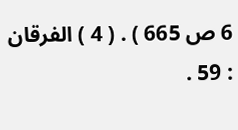6 ص 665 ) . ( 4 ) الفرقان : 59 .